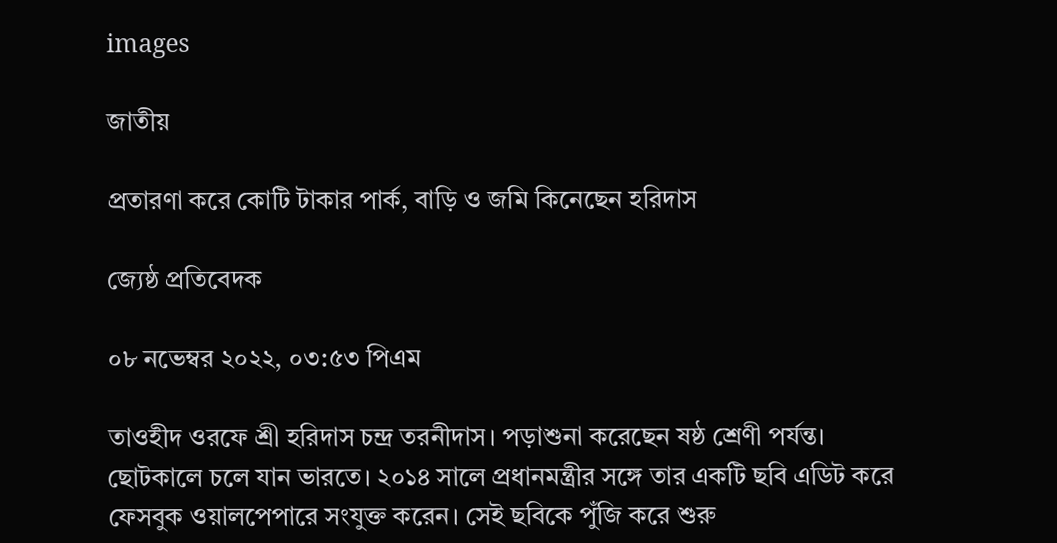images

জাতীয়

প্রতারণা করে কোটি টাকার পার্ক, বাড়ি ও জমি কিনেছেন হরিদাস

জ্যেষ্ঠ প্রতিবেদক

০৮ নভেম্বর ২০২২, ০৩:৫৩ পিএম

তাওহীদ ওরফে শ্রী হরিদাস চন্দ্র তরনীদাস। পড়াশুনা করেছেন ষষ্ঠ শ্রেণী পর্যন্ত। ছোটকালে চলে যান ভারতে। ২০১৪ সালে প্রধানমন্ত্রীর সঙ্গে তার একটি ছবি এডিট করে ফেসবুক ওয়ালপেপারে সংযুক্ত করেন। সেই ছবিকে পুঁজি করে শুরু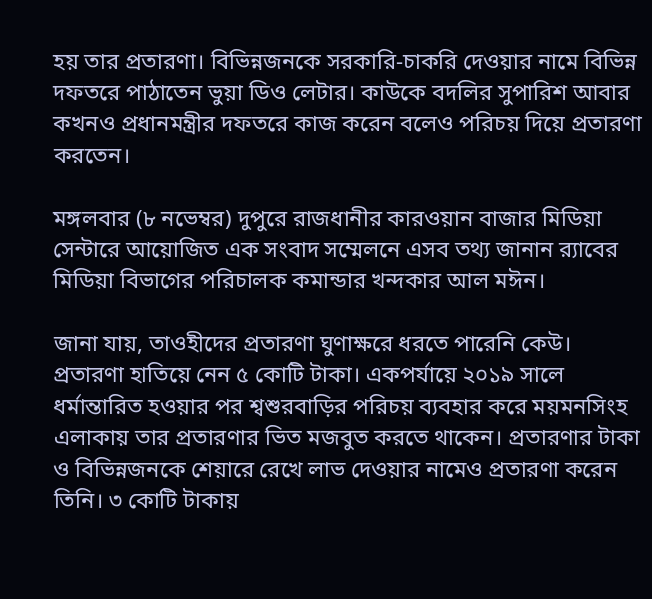হয় তার প্রতারণা। বিভিন্নজনকে সরকারি-চাকরি দেওয়ার নামে বিভিন্ন দফতরে পাঠাতেন ভুয়া ডিও লেটার। কাউকে বদলির সুপারিশ আবার কখনও প্রধানমন্ত্রীর দফতরে কাজ করেন বলেও পরিচয় দিয়ে প্রতারণা করতেন।

মঙ্গলবার (৮ নভেম্বর) দুপুরে রাজধানীর কারওয়ান বাজার মিডিয়া সেন্টারে আয়োজিত এক সংবাদ সম্মেলনে এসব তথ্য জানান র‌্যাবের মিডিয়া বিভাগের পরিচালক কমান্ডার খন্দকার আল মঈন।

জানা যায়, তাওহীদের প্রতারণা ঘুণাক্ষরে ধরতে পারেনি কেউ। প্রতারণা হাতিয়ে নেন ৫ কোটি টাকা। একপর্যায়ে ২০১৯ সালে ধর্মান্তারিত হওয়ার পর শ্বশুরবাড়ির পরিচয় ব্যবহার করে ময়মনসিংহ এলাকায় তার প্রতারণার ভিত মজবুত করতে থাকেন। প্রতারণার টাকা ও বিভিন্নজনকে শেয়ারে রেখে লাভ দেওয়ার নামেও প্রতারণা করেন তিনি। ৩ কোটি টাকায়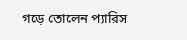গড়ে তোলেন প্যারিস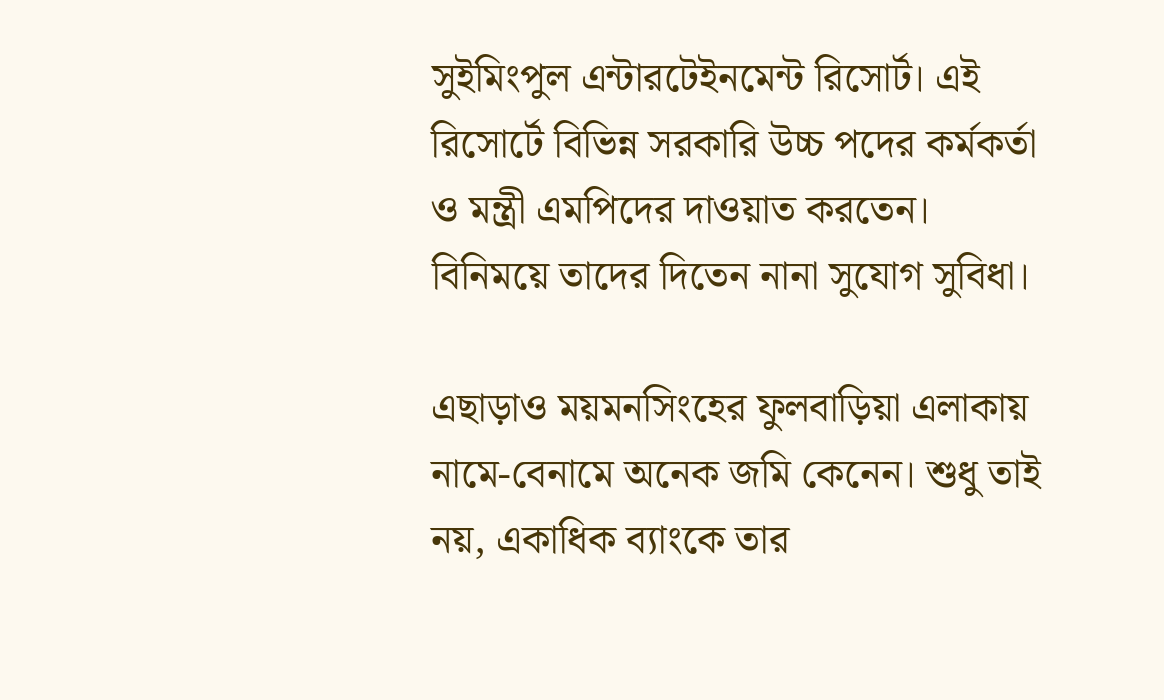সুইমিংপুল এন্টারটেইনমেন্ট রিসোর্ট। এই রিসোর্টে বিভিন্ন সরকারি উচ্চ পদের কর্মকর্তা ও মন্ত্রী এমপিদের দাওয়াত করতেন। বিনিময়ে তাদের দিতেন নানা সুযোগ সুবিধা।

এছাড়াও ময়মনসিংহের ফুলবাড়িয়া এলাকায় নামে-বেনামে অনেক জমি কেনেন। শুধু তাই নয়, একাধিক ব্যাংকে তার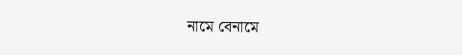নামে বেনামে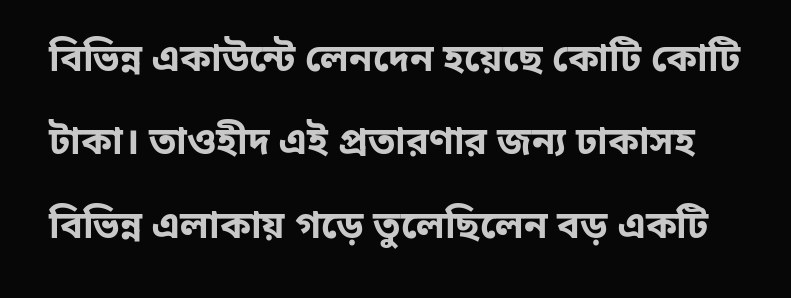বিভিন্ন একাউন্টে লেনদেন হয়েছে কোটি কোটি টাকা। তাওহীদ এই প্রতারণার জন্য ঢাকাসহ বিভিন্ন এলাকায় গড়ে তুলেছিলেন বড় একটি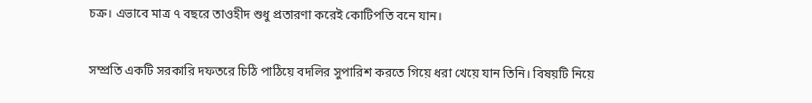চক্র। এভাবে মাত্র ৭ বছরে তাওহীদ শুধু প্রতারণা করেই কোটিপতি বনে যান।

সম্প্রতি একটি সরকারি দফতরে চিঠি পাঠিয়ে বদলির সুপারিশ করতে গিয়ে ধরা খেয়ে যান তিনি। বিষয়টি নিয়ে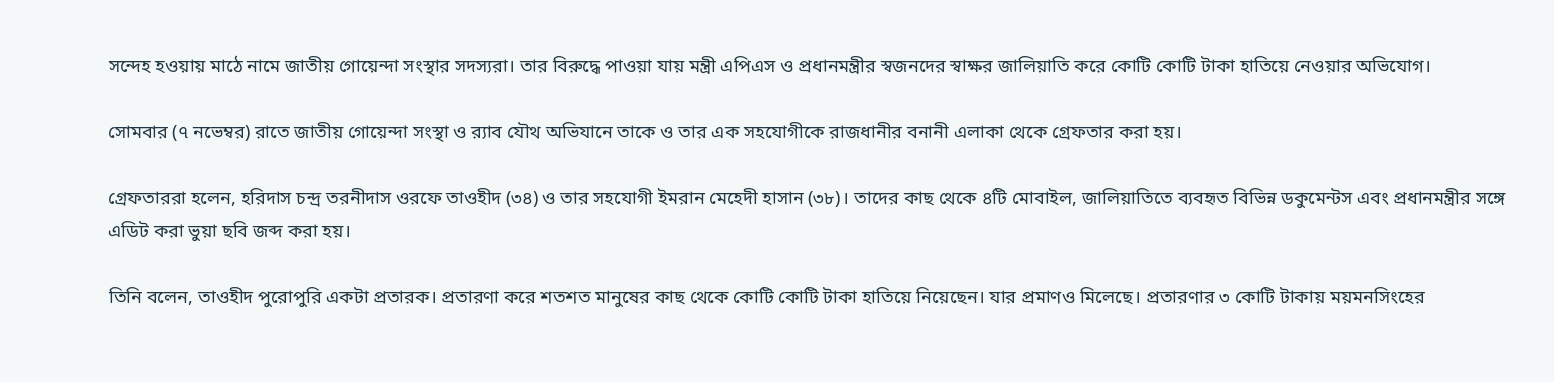সন্দেহ হওয়ায় মাঠে নামে জাতীয় গোয়েন্দা সংস্থার সদস্যরা। তার বিরুদ্ধে পাওয়া যায় মন্ত্রী এপিএস ও প্রধানমন্ত্রীর স্বজনদের স্বাক্ষর জালিয়াতি করে কোটি কোটি টাকা হাতিয়ে নেওয়ার অভিযোগ।

সোমবার (৭ নভেম্বর) রাতে জাতীয় গোয়েন্দা সংস্থা ও র‌্যাব যৌথ অভিযানে তাকে ও তার এক সহযোগীকে রাজধানীর বনানী এলাকা থেকে গ্রেফতার করা হয়।

গ্রেফতাররা হলেন, হরিদাস চন্দ্র তরনীদাস ওরফে তাওহীদ (৩৪) ও তার সহযোগী ইমরান মেহেদী হাসান (৩৮)। তাদের কাছ থেকে ৪টি মোবাইল, জালিয়াতিতে ব্যবহৃত বিভিন্ন ডকুমেন্টস এবং প্রধানমন্ত্রীর সঙ্গে এডিট করা ভুয়া ছবি জব্দ করা হয়।

তিনি বলেন, তাওহীদ পুরোপুরি একটা প্রতারক। প্রতারণা করে শতশত মানুষের কাছ থেকে কোটি কোটি টাকা হাতিয়ে নিয়েছেন। যার প্রমাণও মিলেছে। প্রতারণার ৩ কোটি টাকায় ময়মনসিংহের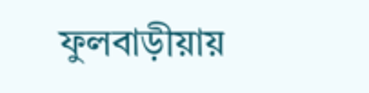ফুলবাড়ীয়ায়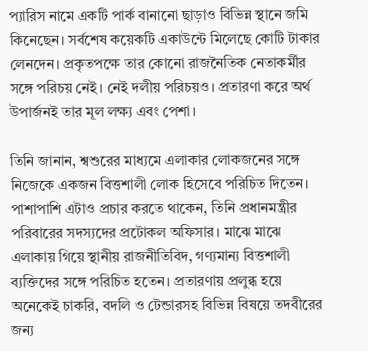প্যারিস নামে একটি পার্ক বানানো ছাড়াও বিভিন্ন স্থানে জমি কিনেছেন। সর্বশেষ কয়েকটি একাউন্টে মিলেছে কোটি টাকার লেনদেন। প্রকৃতপক্ষে তার কোনো রাজনৈতিক নেতাকর্মীর সঙ্গে পরিচয় নেই। নেই দলীয় পরিচয়ও। প্রতারণা করে অর্থ উপার্জনই তার মূল লক্ষ্য এবং পেশা।

তিনি জানান, শ্বশুরের মাধ্যমে এলাকার লোকজনের সঙ্গে নিজেকে একজন বিত্তশালী লোক হিসেবে পরিচিত দিতেন। পাশাপাশি এটাও প্রচার করতে থাকেন, তিনি প্রধানমন্ত্রীর পরিবারের সদস্যদের প্রটোকল অফিসার। মাঝে মাঝে এলাকায় গিয়ে স্থানীয় রাজনীতিবিদ, গণ্যমান্য বিত্তশালী ব্যক্তিদের সঙ্গে পরিচিত হতেন। প্রতারণায় প্রলুব্ধ হয়ে অনেকেই চাকরি, বদলি ও টেন্ডারসহ বিভিন্ন বিষয়ে তদবীরের জন্য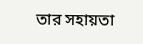তার সহায়তা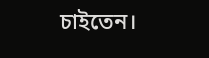চাইতেন।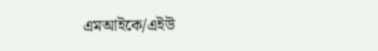এমআইকে/এইউ